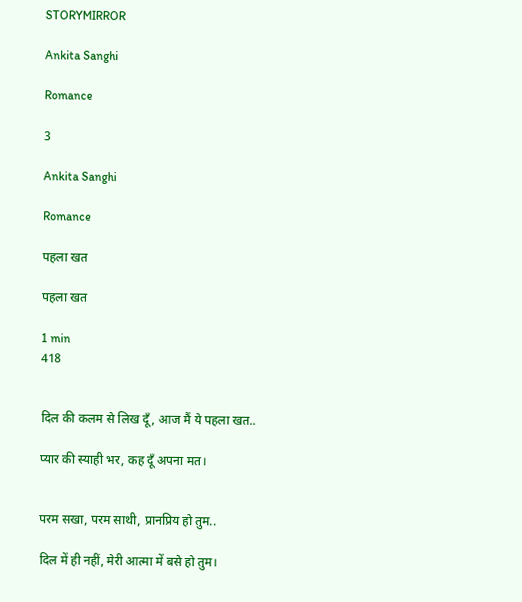STORYMIRROR

Ankita Sanghi

Romance

3

Ankita Sanghi

Romance

पहला खत

पहला खत

1 min
418


दिल की कलम से लिख दूँ, आज मैं ये पहला खत..

प्यार की स्याही भर, कह दूँ अपना मत।


परम सखा, परम साथी, प्रानप्रिय हो तुम..

दिल में ही नहीं, मेरी आत्मा में बसे हो तुम।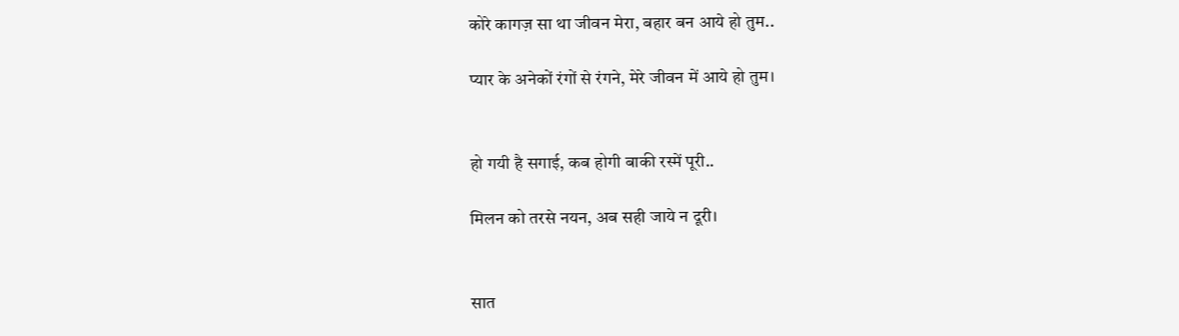कोरे कागज़ सा था जीवन मेरा, बहार बन आये हो तुम..

प्यार के अनेकों रंगों से रंगने, मेरे जीवन में आये हो तुम।


हो गयी है सगाई, कब होगी बाकी रस्में पूरी..

मिलन को तरसे नयन, अब सही जाये न दूरी।


सात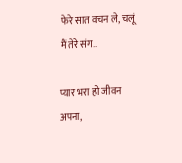फेरे सात वचन ले, चलूं मैं तेरे संग..

प्यार भरा हो जीवन अपना,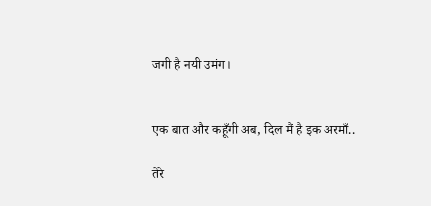जगी है नयी उमंग।


एक बात और कहूँगी अब, दिल मैं है इक अरमाँ..

तेरे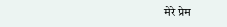मेरे प्रेम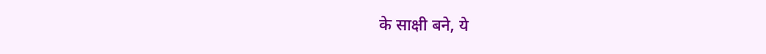के साक्षी बने, ये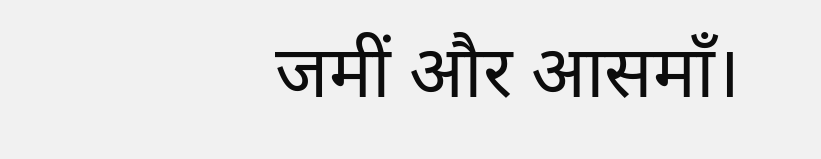जमीं और आसमाँ।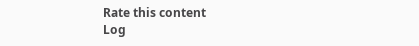Rate this content
Log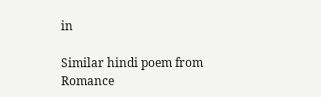in

Similar hindi poem from Romance